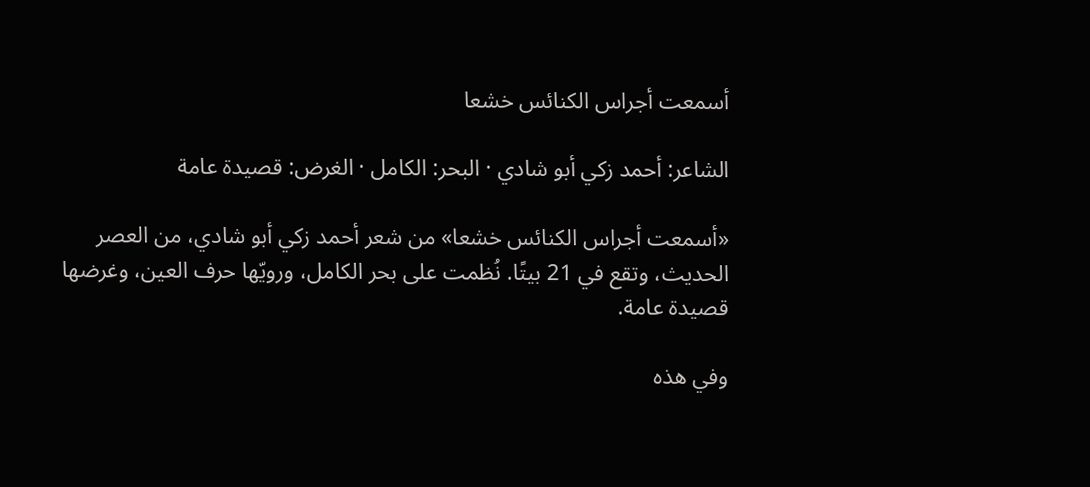أسمعت أجراس الكنائس خشعا

الشاعر: أحمد زكي أبو شادي · البحر: الكامل · الغرض: قصيدة عامة

«أسمعت أجراس الكنائس خشعا» من شعر أحمد زكي أبو شادي، من العصر الحديث، وتقع في 21 بيتًا. نُظمت على بحر الكامل، ورويّها حرف العين، وغرضها قصيدة عامة.

وفي هذه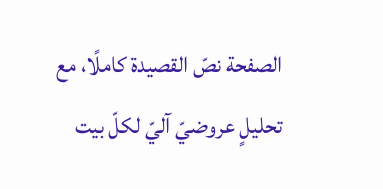الصفحة نصّ القصيدة كاملًا، مع تحليلٍ عروضيّ آليّ لكلّ بيت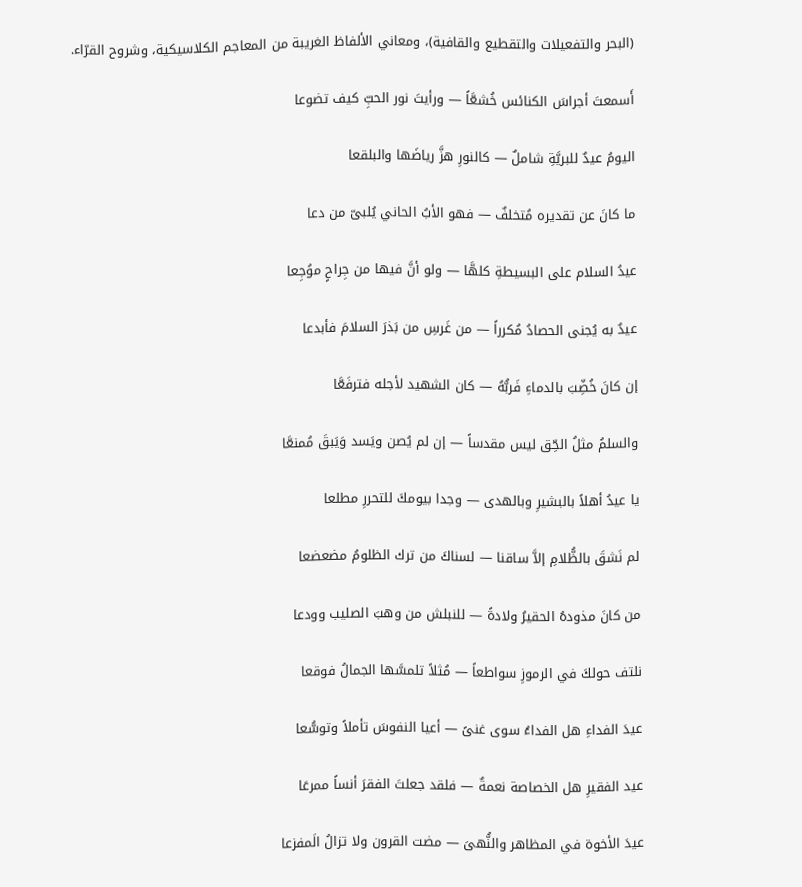(البحر والتفعيلات والتقطيع والقافية)، ومعاني الألفاظ الغريبة من المعاجم الكلاسيكية، وشروح القرّاء.

أَسمعتَ أجراسَ الكنائس خُشعَّاً — ورأيتَ نور الحبِّ كيف تضوعا

اليومُ عيدٌ للبريَّةِ شاملٌ — كالنورِ هزَّ رياضَها والبلقعا

ما كانَ عن تقديره مُتخلفٌ — فهو الأبُ الحاني يُلبىّ من دعا

عيدُ السلام على البسيطةِ كلهَّا — ولو أنَّ فيها من جِراحٍ موُجِعا

عيدٌ به يُجنى الحصادُ مُكرراً — من غَرسِ من بَذرَ السلامَ فأبدعا

إن كانَ خُضِّبَ بالدماءِ فَربُّهُ — كان الشهيد لأجله فترفَعَّا

والسلمُ مثلُ الحِّق ليس مقدساً — إن لم يُصن ويَسد وَيَبقَ مُمنعَّا

يا عيدُ أهلاً بالبشيرِ وبالهدى — وجدا بيومكَ للتحررِ مطلعا

لم نَشقَ بالظُّلامِ إلاَّ ساقنا — لسناكَ من ترك الظلومُ مضعضعا

من كانَ مذودهُ الحقيرُ ولادةً — للنبلش من وهبَ الصليب وودعا

نلتف حولكَ في الرموزِ سواطعاً — مُثلاً تلمسَّها الجمالُ فوقعا

عيدَ الفداءِ هل الفداءُ سوى غنىً — أعيا النفوسَ تأملاً وتوسُّعا

عيد الفقيرِ هل الخصاصة نعمةٌ — فلقد جعلتَ الفقرَ أنساً ممرعَا

عيدَ الأخوة في المظاهر والنُّهىَ — مضت القرون ولا تزالُ الَمفزعا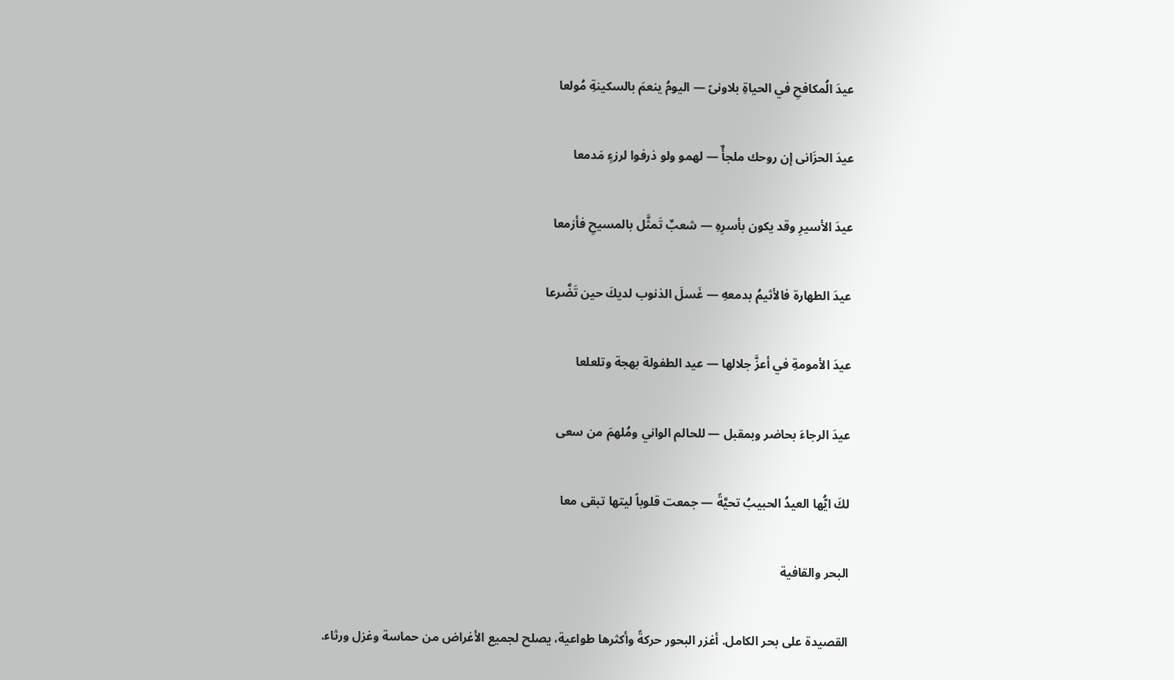عيدَ الُمكافحِ في الحياةِ بلاونىً — اليومُ ينعمَ بالسكينةِ مُولعا

عيدَ الحزَانى إن روحك ملجأٌ — لهمو ولو ذرفوا لرزءٍ مَدمعا

عيدَ الأسيرِ وقد يكون بأسرِهِ — شعبٌ تَمثَّل بالمسيحِ فأزمعا

عيدَ الطهارة فالأثيمُ بدمعهِ — غَسلَ الذنوب لديكَ حين تَضَّرعا

عيدَ الأمومةِ في أعزَّ جلالها — عيد الطفولة بهجة وتلعلعا

عيدَ الرجاءَ بحاضر وبمقبل — للحالم الواني ومُلهمَ من سعى

لكَ ايُّها العيدُ الحبيبُ تحيَّةً — جمعت قلوباً ليتها تبقى معا

البحر والقافية

القصيدة على بحر الكامل. أغزر البحور حركةً وأكثرها طواعية، يصلح لجميع الأغراض من حماسة وغزل ورثاء.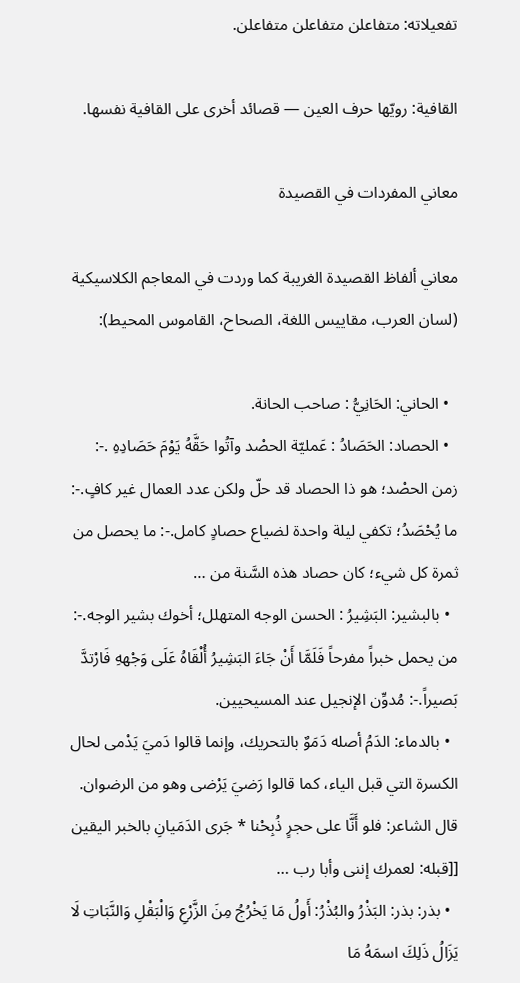تفعيلاته: متفاعلن متفاعلن متفاعلن.

القافية: رويّها حرف العين — قصائد أخرى على القافية نفسها.

معاني المفردات في القصيدة

معاني ألفاظ القصيدة الغريبة كما وردت في المعاجم الكلاسيكية (لسان العرب، مقاييس اللغة، الصحاح، القاموس المحيط):

  • الحاني: الحَانِيُّ : صاحب الحانة.
  • الحصاد: الحَصَادُ : عَمليّة الحصْد وآتُوا حَقَّهُ يَوْمَ حَصَادِهِ .-: زمن الحصْد؛ هو ذا الحصاد قد حلّ ولكن عدد العمال غير كافٍ.-: ما يُحْصَدُ؛ تكفي ليلة واحدة لضياع حصادٍ كامل.-: ما يحصل من ثمرة كل شيء؛ كان حصاد هذه السَّنة من …
  • بالبشير: البَشِيرُ : الحسن الوجه المتهلل؛ أخوك بشير الوجه.-: من يحمل خبراً مفرحاً فَلَمَّا أَنْ جَاءَ البَشِيرُ أُلْقَاهُ عَلَى وَجْههِ فَارْتدَّ بَصيراً.-: مُدوِّن الإنجيل عند المسيحيين.
  • بالدماء: الدَمُ أصله دَمَوٌ بالتحريك، وإنما قالوا دَميَ يَدْمى لحال الكسرة التي قبل الياء، كما قالوا رَضيَ يَرْضى وهو من الرضوان. قال الشاعر: فلو أَنَّا على حجرٍ ذُبِحْنا * جَرى الدَمَيانِ بالخبر اليقين [[قبله: لعمرك إننى وأبا رب …
  • بذر: بذر: البَذْرُ والبُذْرُ: أَولُ مَا يَخْرُجُ مِنَ الزَّرْعِ وَالْبَقْلِ وَالنَّبَاتِ لَا يَزَالُ ذَلِكَ اسمَهُ مَا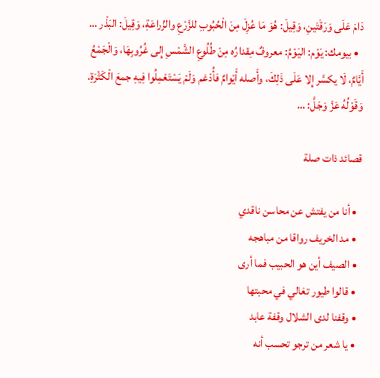دَامَ عَلَى وَرَقَتَينِ، وَقِيلَ: هُوَ مَا عُزِلَ مِنَ الْحُبُوبِ للزَّرْعِ والزِّراعَةِ، وَقِيلَ: البَذْر …
  • بيومك: يَوْم: اليَوْمُ: معروفٌ مِقدارُه مِنْ طُلُوعِ الشَّمْسِ إِلى غُرُوبِهَا، وَالْجَمْعُ أَيَّامٌ، لَا يكسَّر إِلا عَلَى ذَلِكَ، وأَصله أَيْوامٌ فأُدْغم وَلَمْ يَسْتَعْمِلُوا فِيهِ جمعَ الْكَثْرَةِ. وَقَوْلُهُ عَزَّ وَجَلَّ: …

قصائد ذات صلة

  • أنا من يفتش عن محاسن ناقدي
  • مد الخريف رواقا من مباهجه
  • الصيف أين هو الحبيب فما أرى
  • قالوا طيور تغالي في محبتها
  • وقفنا لدى الشلال وقفة عابد
  • يا شعر من ترجو تحسب أنه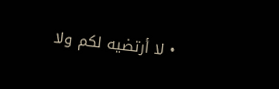• لا أرتضيه لكم ولا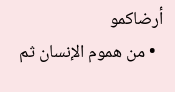أرضاكمو
  • من هموم الإنسان ثم